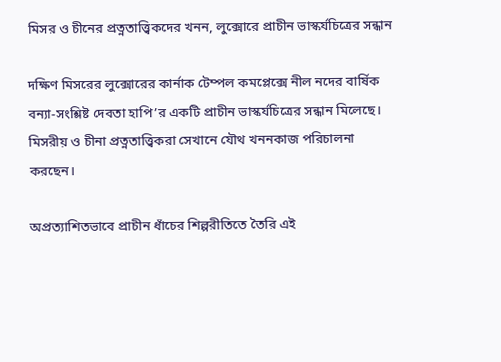মিসর ও চীনের প্রত্নতাত্ত্বিকদের খনন, লুক্সোরে প্রাচীন ভাস্কর্যচিত্রের সন্ধান

দক্ষিণ মিসরের লুক্সোরের কার্নাক টেম্পল কমপ্লেক্সে নীল নদের বার্ষিক বন্যা-সংশ্লিষ্ট দেবতা হাপি’র একটি প্রাচীন ভাস্কর্যচিত্রের সন্ধান মিলেছে। মিসরীয় ও চীনা প্রত্নতাত্ত্বিকরা সেখানে যৌথ খননকাজ পরিচালনা করছেন।

অপ্রত্যাশিতভাবে প্রাচীন ধাঁচের শিল্পরীতিতে তৈরি এই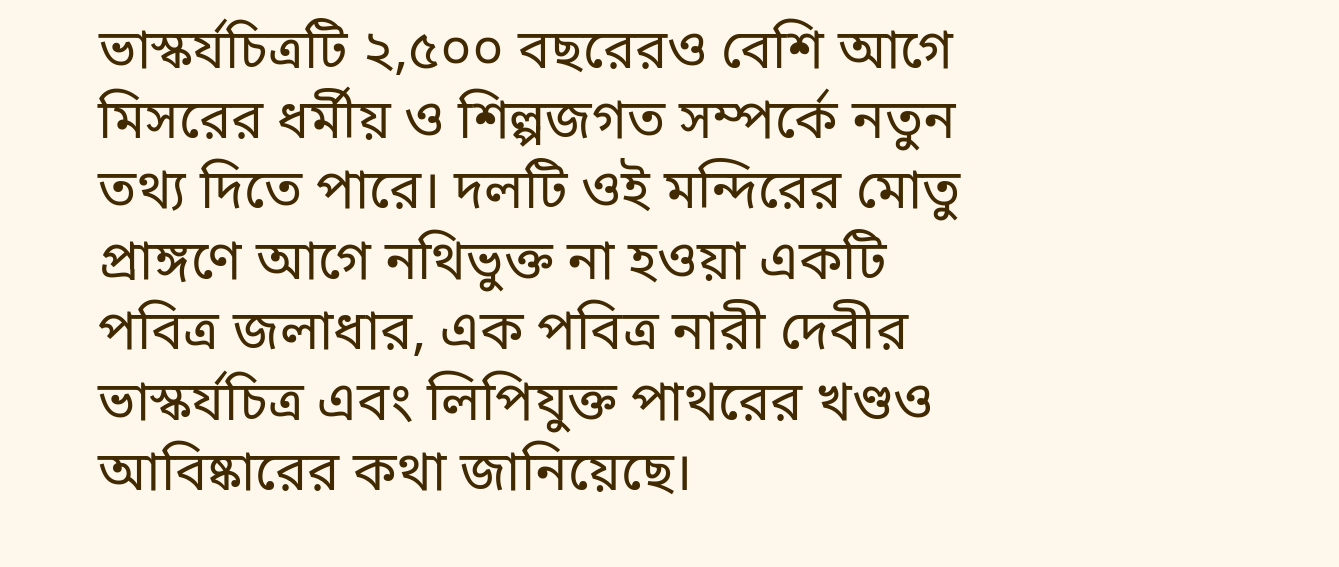ভাস্কর্যচিত্রটি ২,৫০০ বছরেরও বেশি আগে মিসরের ধর্মীয় ও শিল্পজগত সম্পর্কে নতুন তথ্য দিতে পারে। দলটি ওই মন্দিরের মোতু প্রাঙ্গণে আগে নথিভুক্ত না হওয়া একটি পবিত্র জলাধার, এক পবিত্র নারী দেবীর ভাস্কর্যচিত্র এবং লিপিযুক্ত পাথরের খণ্ডও আবিষ্কারের কথা জানিয়েছে।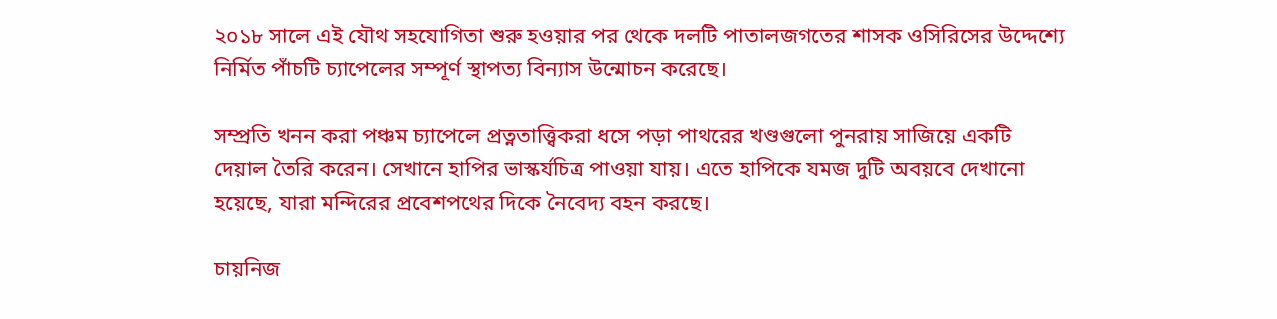২০১৮ সালে এই যৌথ সহযোগিতা শুরু হওয়ার পর থেকে দলটি পাতালজগতের শাসক ওসিরিসের উদ্দেশ্যে নির্মিত পাঁচটি চ্যাপেলের সম্পূর্ণ স্থাপত্য বিন্যাস উন্মোচন করেছে।

সম্প্রতি খনন করা পঞ্চম চ্যাপেলে প্রত্নতাত্ত্বিকরা ধসে পড়া পাথরের খণ্ডগুলো পুনরায় সাজিয়ে একটি দেয়াল তৈরি করেন। সেখানে হাপির ভাস্কর্যচিত্র পাওয়া যায়। এতে হাপিকে যমজ দুটি অবয়বে দেখানো হয়েছে, যারা মন্দিরের প্রবেশপথের দিকে নৈবেদ্য বহন করছে।

চায়নিজ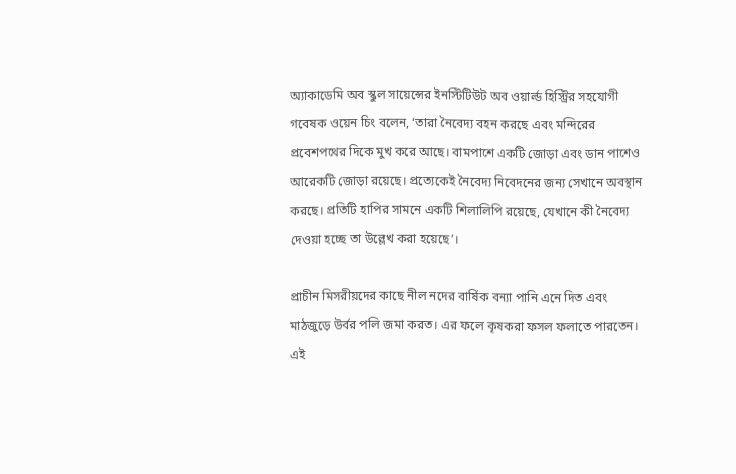অ্যাকাডেমি অব স্কুল সায়েন্সের ইনস্টিটিউট অব ওয়ার্ল্ড হিস্ট্রির সহযোগী গবেষক ওয়েন চিং বলেন, ‘তারা নৈবেদ্য বহন করছে এবং মন্দিরের প্রবেশপথের দিকে মুখ করে আছে। বামপাশে একটি জোড়া এবং ডান পাশেও আরেকটি জোড়া রয়েছে। প্রত্যেকেই নৈবেদ্য নিবেদনের জন্য সেখানে অবস্থান করছে। প্রতিটি হাপির সামনে একটি শিলালিপি রয়েছে, যেখানে কী নৈবেদ্য দেওয়া হচ্ছে তা উল্লেখ করা হয়েছে’।

প্রাচীন মিসরীয়দের কাছে নীল নদের বার্ষিক বন্যা পানি এনে দিত এবং মাঠজুড়ে উর্বর পলি জমা করত। এর ফলে কৃষকরা ফসল ফলাতে পারতেন। এই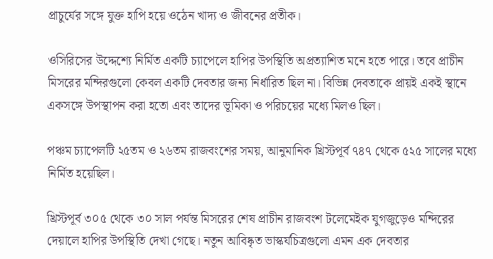প্রাচুর্যের সঙ্গে যুক্ত হাপি হয়ে ওঠেন খাদ্য ও জীবনের প্রতীক।

ওসিরিসের উদ্দেশ্যে নির্মিত একটি চ্যাপেলে হাপির উপস্থিতি অপ্রত্যাশিত মনে হতে পারে। তবে প্রাচীন মিসরের মন্দিরগুলো কেবল একটি দেবতার জন্য নির্ধারিত ছিল না। বিভিন্ন দেবতাকে প্রায়ই একই স্থানে একসঙ্গে উপস্থাপন করা হতো এবং তাদের ভূমিকা ও পরিচয়ের মধ্যে মিলও ছিল।

পঞ্চম চ্যাপেলটি ২৫তম ও ২৬তম রাজবংশের সময়, আনুমানিক খ্রিস্টপূর্ব ৭৪৭ থেকে ৫২৫ সালের মধ্যে নির্মিত হয়েছিল।

খ্রিস্টপূর্ব ৩০৫ থেকে ৩০ সাল পর্যন্ত মিসরের শেষ প্রাচীন রাজবংশ টলেমেইক যুগজুড়েও মন্দিরের দেয়ালে হাপির উপস্থিতি দেখা গেছে। নতুন আবিষ্কৃত ভাস্কর্যচিত্রগুলো এমন এক দেবতার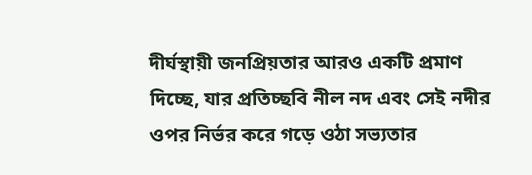দীর্ঘস্থায়ী জনপ্রিয়তার আরও একটি প্রমাণ দিচ্ছে, যার প্রতিচ্ছবি নীল নদ এবং সেই নদীর ওপর নির্ভর করে গড়ে ওঠা সভ্যতার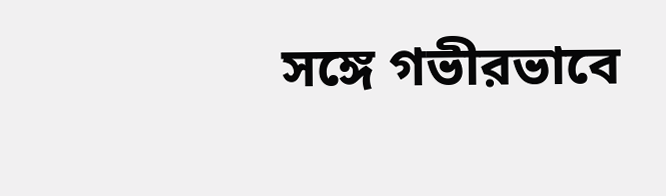সঙ্গে গভীরভাবে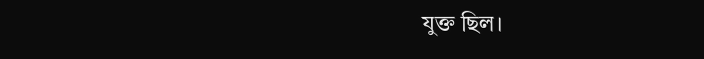যুক্ত ছিল।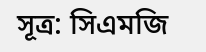সূত্র: সিএমজি